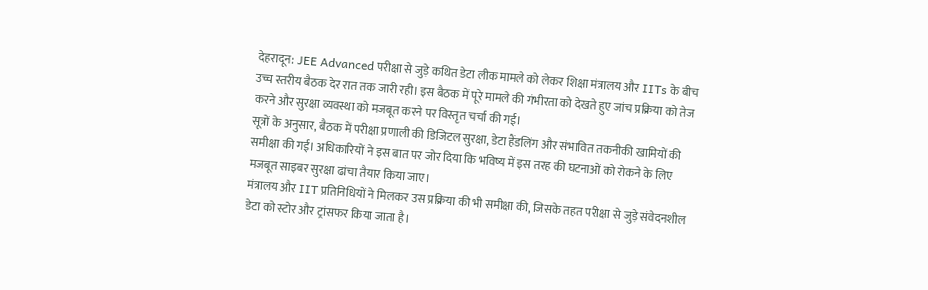देहरादून: JEE Advanced परीक्षा से जुड़े कथित डेटा लीक मामले को लेकर शिक्षा मंत्रालय और IITs के बीच उच्च स्तरीय बैठक देर रात तक जारी रही। इस बैठक में पूरे मामले की गंभीरता को देखते हुए जांच प्रक्रिया को तेज करने और सुरक्षा व्यवस्था को मजबूत करने पर विस्तृत चर्चा की गई।
सूत्रों के अनुसार, बैठक में परीक्षा प्रणाली की डिजिटल सुरक्षा, डेटा हैंडलिंग और संभावित तकनीकी खामियों की समीक्षा की गई। अधिकारियों ने इस बात पर जोर दिया कि भविष्य में इस तरह की घटनाओं को रोकने के लिए मजबूत साइबर सुरक्षा ढांचा तैयार किया जाए।
मंत्रालय और IIT प्रतिनिधियों ने मिलकर उस प्रक्रिया की भी समीक्षा की, जिसके तहत परीक्षा से जुड़े संवेदनशील डेटा को स्टोर और ट्रांसफर किया जाता है।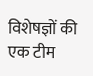विशेषज्ञों की एक टीम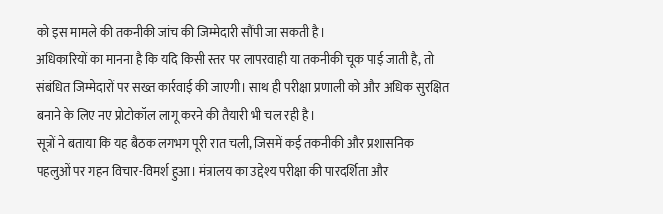को इस मामले की तकनीकी जांच की जिम्मेदारी सौंपी जा सकती है।
अधिकारियों का मानना है कि यदि किसी स्तर पर लापरवाही या तकनीकी चूक पाई जाती है, तो संबंधित जिम्मेदारों पर सख्त कार्रवाई की जाएगी। साथ ही परीक्षा प्रणाली को और अधिक सुरक्षित बनाने के लिए नए प्रोटोकॉल लागू करने की तैयारी भी चल रही है।
सूत्रों ने बताया कि यह बैठक लगभग पूरी रात चली, जिसमें कई तकनीकी और प्रशासनिक पहलुओं पर गहन विचार-विमर्श हुआ। मंत्रालय का उद्देश्य परीक्षा की पारदर्शिता और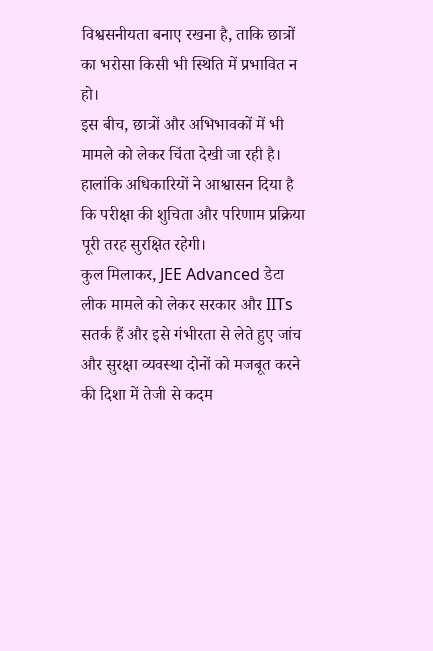विश्वसनीयता बनाए रखना है, ताकि छात्रों का भरोसा किसी भी स्थिति में प्रभावित न हो।
इस बीच, छात्रों और अभिभावकों में भी मामले को लेकर चिंता देखी जा रही है। हालांकि अधिकारियों ने आश्वासन दिया है कि परीक्षा की शुचिता और परिणाम प्रक्रिया पूरी तरह सुरक्षित रहेगी।
कुल मिलाकर, JEE Advanced डेटा लीक मामले को लेकर सरकार और IITs सतर्क हैं और इसे गंभीरता से लेते हुए जांच और सुरक्षा व्यवस्था दोनों को मजबूत करने की दिशा में तेजी से कदम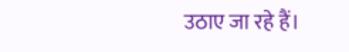उठाए जा रहे हैं।